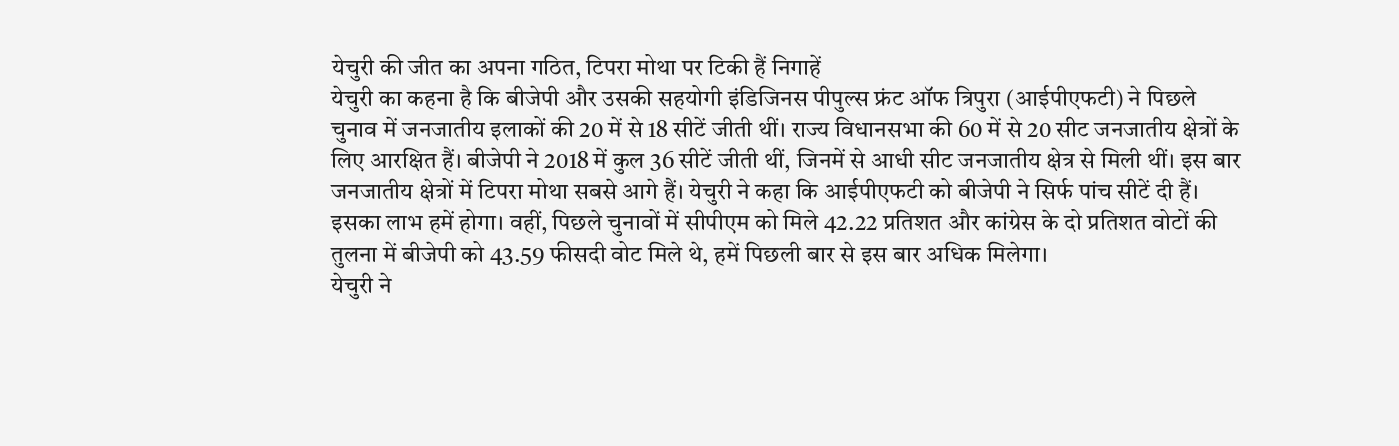येचुरी की जीत का अपना गठित, टिपरा मोथा पर टिकी हैं निगाहें
येचुरी का कहना है कि बीजेपी और उसकी सहयोगी इंडिजिनस पीपुल्स फ्रंट ऑफ त्रिपुरा (आईपीएफटी) ने पिछले चुनाव में जनजातीय इलाकों की 20 में से 18 सीटें जीती थीं। राज्य विधानसभा की 60 में से 20 सीट जनजातीय क्षेत्रों के लिए आरक्षित हैं। बीजेपी ने 2018 में कुल 36 सीटें जीती थीं, जिनमें से आधी सीट जनजातीय क्षेत्र से मिली थीं। इस बार जनजातीय क्षेत्रों में टिपरा मोथा सबसे आगे हैं। येचुरी ने कहा कि आईपीएफटी को बीजेपी ने सिर्फ पांच सीटें दी हैं। इसका लाभ हमें होगा। वहीं, पिछले चुनावों में सीपीएम को मिले 42.22 प्रतिशत और कांग्रेस के दो प्रतिशत वोटों की तुलना में बीजेपी को 43.59 फीसदी वोट मिले थे, हमें पिछली बार से इस बार अधिक मिलेगा।
येचुरी ने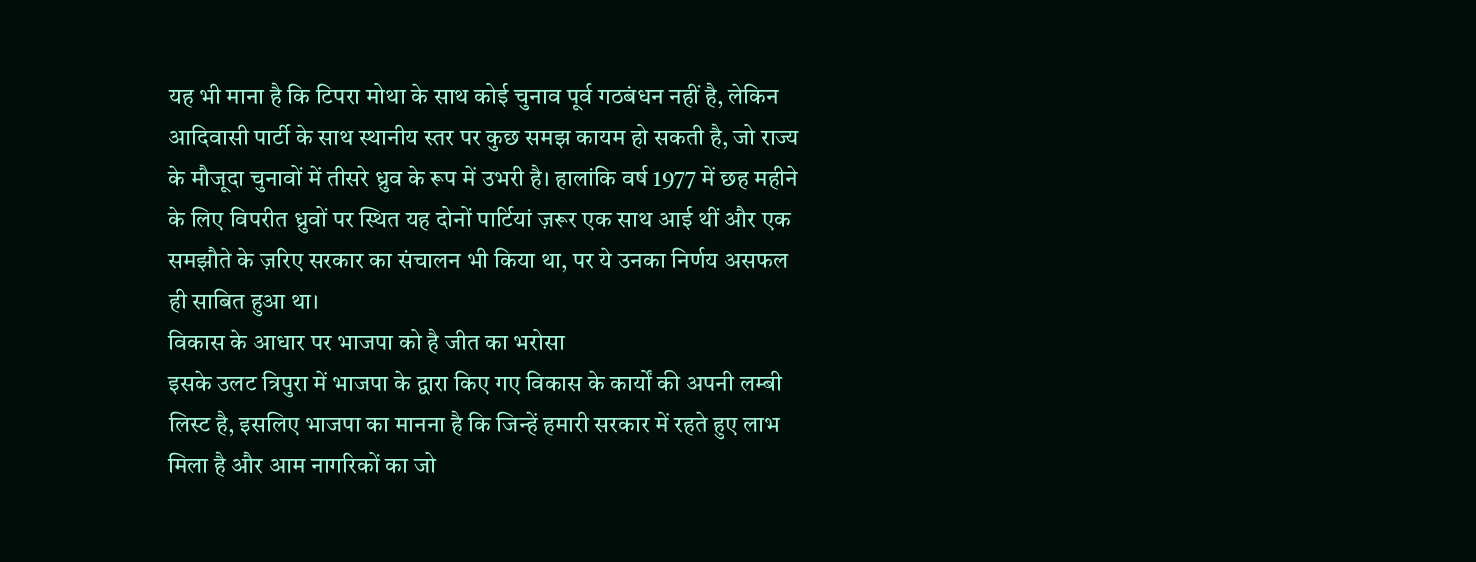यह भी माना है कि टिपरा मोथा के साथ कोई चुनाव पूर्व गठबंधन नहीं है, लेकिन आदिवासी पार्टी के साथ स्थानीय स्तर पर कुछ समझ कायम हो सकती है, जो राज्य के मौजूदा चुनावों में तीसरे ध्रुव के रूप में उभरी है। हालांकि वर्ष 1977 में छह महीने के लिए विपरीत ध्रुवों पर स्थित यह दोनों पार्टियां ज़रूर एक साथ आई थीं और एक समझौते के ज़रिए सरकार का संचालन भी किया था, पर ये उनका निर्णय असफल ही साबित हुआ था।
विकास के आधार पर भाजपा को है जीत का भरोसा
इसके उलट त्रिपुरा में भाजपा के द्वारा किए गए विकास के कार्यों की अपनी लम्बी लिस्ट है, इसलिए भाजपा का मानना है कि जिन्हें हमारी सरकार में रहते हुए लाभ मिला है और आम नागरिकों का जो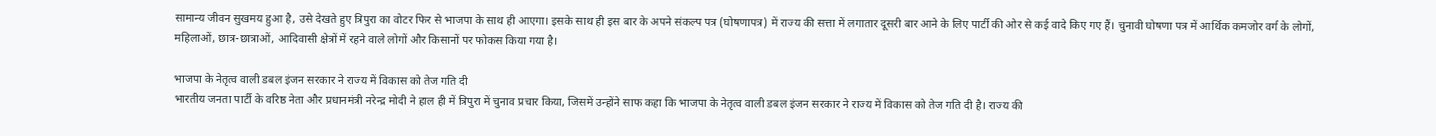सामान्य जीवन सुखमय हुआ है, उसे देखते हुए त्रिपुरा का वोटर फिर से भाजपा के साथ ही आएगा। इसके साथ ही इस बार के अपने संकल्प पत्र (घोषणापत्र) में राज्य की सत्ता में लगातार दूसरी बार आने के लिए पार्टी की ओर से कई वादे किए गए हैं। चुनावी घोषणा पत्र में आर्थिक कमजोर वर्ग के लोगों, महिलाओं, छात्र-छात्राओं, आदिवासी क्षेत्रों में रहने वाले लोगों और किसानों पर फोकस किया गया है।

भाजपा के नेतृत्व वाली डबल इंजन सरकार ने राज्य में विकास को तेज गति दी
भारतीय जनता पार्टी के वरिष्ठ नेता और प्रधानमंत्री नरेन्द्र मोदी ने हाल ही में त्रिपुरा में चुनाव प्रचार किया, जिसमें उन्होंने साफ कहा कि भाजपा के नेतृत्व वाली डबल इंजन सरकार ने राज्य में विकास को तेज गति दी है। राज्य की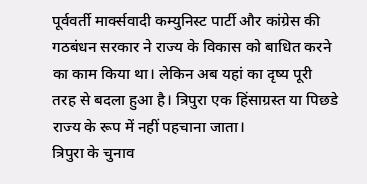पूर्ववर्ती मार्क्सवादी कम्युनिस्ट पार्टी और कांग्रेस की गठबंधन सरकार ने राज्य के विकास को बाधित करने का काम किया था। लेकिन अब यहां का दृष्य पूरी तरह से बदला हुआ है। त्रिपुरा एक हिंसाग्रस्त या पिछडे राज्य के रूप में नहीं पहचाना जाता।
त्रिपुरा के चुनाव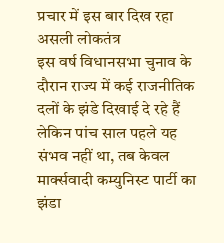प्रचार में इस बार दिख रहा असली लोकतंत्र
इस वर्ष विधानसभा चुनाव के दौरान राज्य में कई राजनीतिक दलों के झंडे दिखाई दे रहे हैं लेकिन पांच साल पहले यह संभव नहीं था, तब केवल मार्क्सवादी कम्युनिस्ट पार्टी का झंडा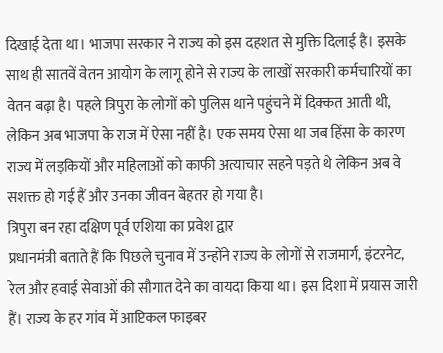दिखाई देता था। भाजपा सरकार ने राज्य को इस दहशत से मुक्ति दिलाई है। इसके साथ ही सातवें वेतन आयोग के लागू होने से राज्य के लाखों सरकारी कर्मचारियों का वेतन बढ़ा है। पहले त्रिपुरा के लोगों को पुलिस थाने पहुंचने में दिक्कत आती थी, लेकिन अब भाजपा के राज में ऐसा नहीं है। एक समय ऐसा था जब हिंसा के कारण राज्य में लड़कियों और महिलाओं को काफी अत्याचार सहने पड़ते थे लेकिन अब वे सशक्त हो गई हैं और उनका जीवन बेहतर हो गया है।
त्रिपुरा बन रहा दक्षिण पूर्व एशिया का प्रवेश द्वार
प्रधानमंत्री बताते हैं कि पिछले चुनाव में उन्होंने राज्य के लोगों से राजमार्ग, इंटरनेट, रेल और हवाई सेवाओं की सौगात देने का वायदा किया था। इस दिशा में प्रयास जारी हैं। राज्य के हर गांव में आप्टिकल फाइबर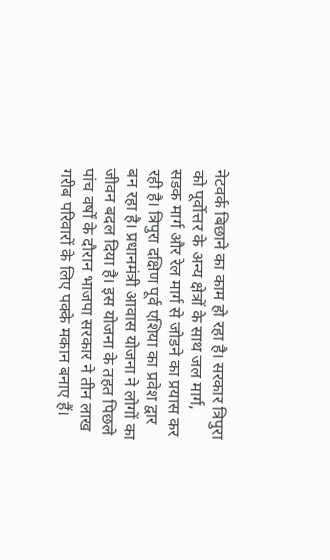नेटवर्क बिछाने का काम हो रहा है। सरकार त्रिपुरा को पूर्वोत्तर के अन्य क्षेत्रों के साथ जल मार्ग, सडक मार्ग और रेल मार्ग से जोडने का प्रयास कर रही है। त्रिपुरा दक्षिण पूर्व एशिया का प्रवेश द्वार बन रहा है। प्रधानमंत्री आवास योजना ने लोगों का जीवन बदल दिया है। इस योजना के तहत पिछले पांच वर्षों के दौरान भाजपा सरकार ने तीन लाख गरीब परिवारों के लिए पक्के मकान बनाए हैं।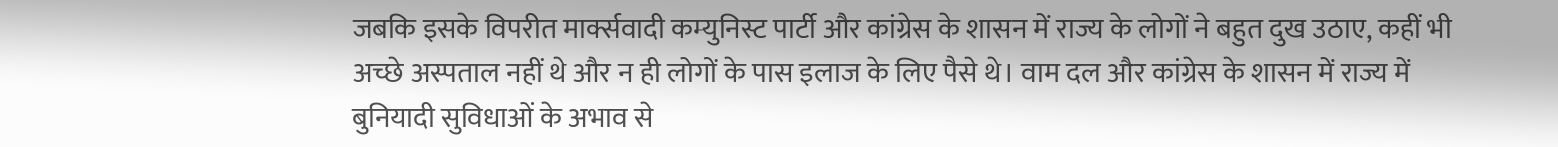जबकि इसके विपरीत मार्क्सवादी कम्युनिस्ट पार्टी और कांग्रेस के शासन में राज्य के लोगों ने बहुत दुख उठाए, कहीं भी अच्छे अस्पताल नहीं थे और न ही लोगों के पास इलाज के लिए पैसे थे। वाम दल और कांग्रेस के शासन में राज्य में बुनियादी सुविधाओं के अभाव से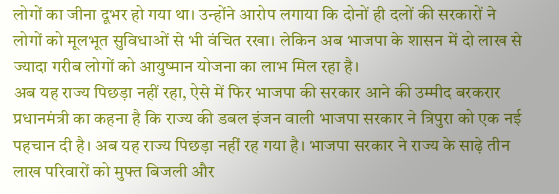लोगों का जीना दूभर हो गया था। उन्होंने आरोप लगाया कि दोनों ही दलों की सरकारों ने लोगों को मूलभूत सुविधाओं से भी वंचित रखा। लेकिन अब भाजपा के शासन में दो लाख से ज्यादा गरीब लोगों को आयुष्मान योजना का लाभ मिल रहा है।
अब यह राज्य पिछड़ा नहीं रहा, ऐसे में फिर भाजपा की सरकार आने की उम्मीद बरकरार
प्रधानमंत्री का कहना है कि राज्य की डबल इंजन वाली भाजपा सरकार ने त्रिपुरा को एक नई पहचान दी है। अब यह राज्य पिछड़ा नहीं रह गया है। भाजपा सरकार ने राज्य के साढ़े तीन लाख परिवारों को मुफ्त बिजली और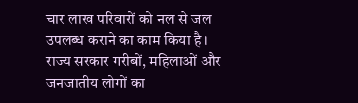चार लाख परिवारों को नल से जल उपलब्ध कराने का काम किया है। राज्य सरकार गरीबों, महिलाओं और जनजातीय लोगों का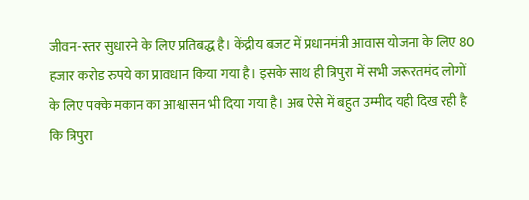जीवन-स्तर सुधारने के लिए प्रतिबद्ध है। केंद्रीय बजट में प्रधानमंत्री आवास योजना के लिए 80 हजार करोड रुपये का प्रावधान किया गया है। इसके साथ ही त्रिपुरा में सभी जरूरतमंद लोगों के लिए पक्के मकान का आश्वासन भी दिया गया है। अब ऐसे में बहुत उम्मीद यही दिख रही है कि त्रिपुरा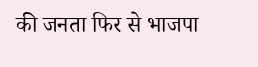की जनता फिर से भाजपा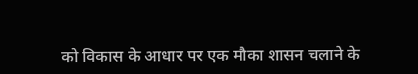को विकास के आधार पर एक मौका शासन चलाने के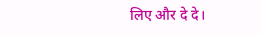लिए और दे दे।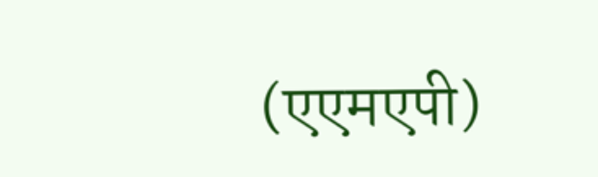(एएमएपी)